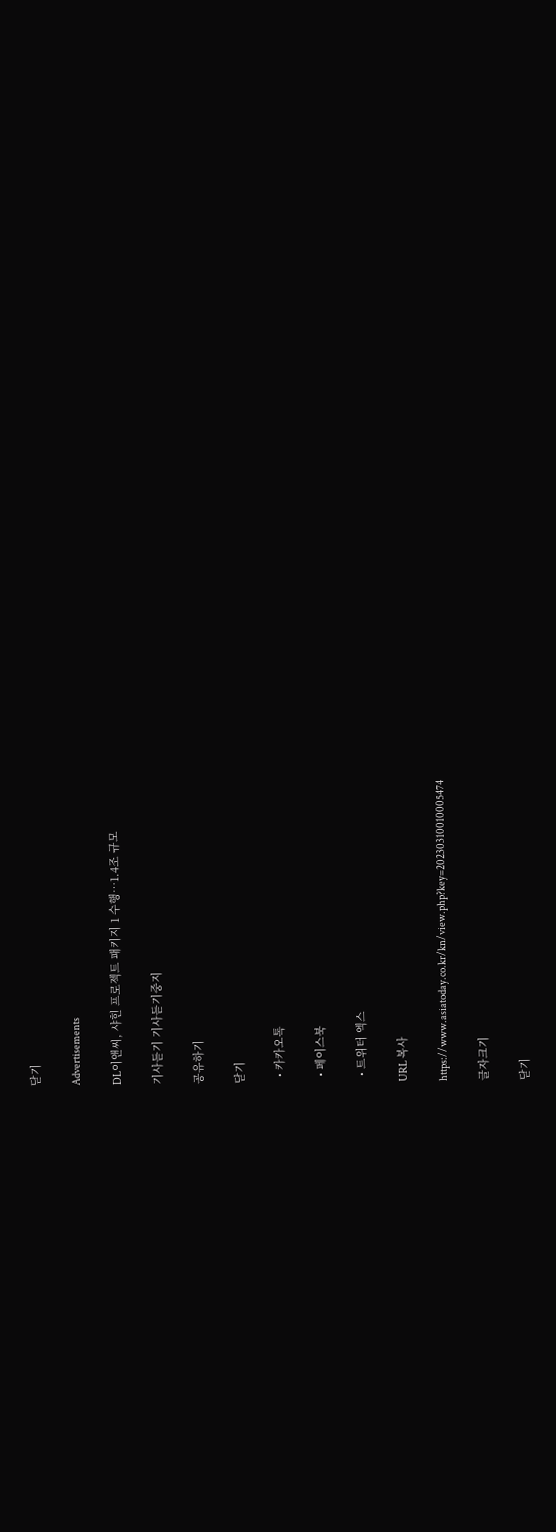닫기

Advertisements

DL이앤씨, 샤힌 프로젝트 패키지 1 수행…1.4조 규모

기사듣기 기사듣기중지

공유하기

닫기

  • 카카오톡

  • 페이스북

  • 트위터 엑스

URL 복사

https://www.asiatoday.co.kr/kn/view.php?key=20230310010005474

글자크기

닫기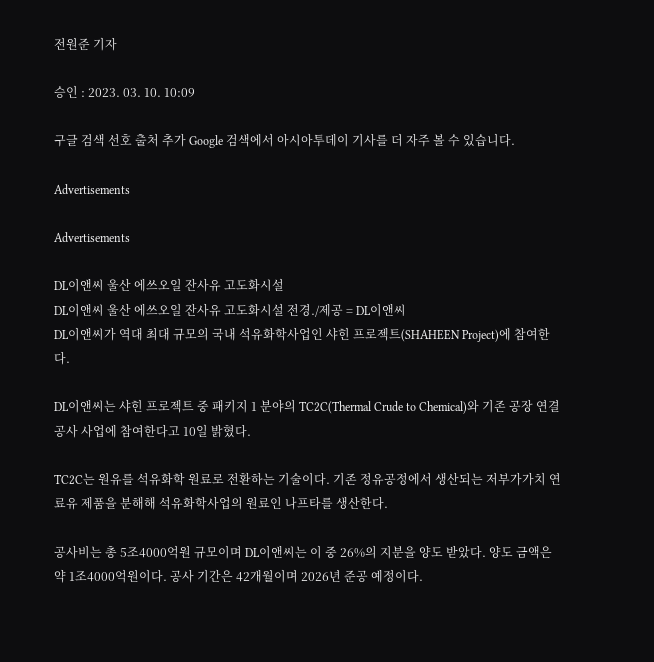전원준 기자

승인 : 2023. 03. 10. 10:09

구글 검색 선호 출처 추가 Google 검색에서 아시아투데이 기사를 더 자주 볼 수 있습니다.

Advertisements

Advertisements

DL이앤씨 울산 에쓰오일 잔사유 고도화시설
DL이앤씨 울산 에쓰오일 잔사유 고도화시설 전경./제공 = DL이앤씨
DL이앤씨가 역대 최대 규모의 국내 석유화학사업인 샤힌 프로젝트(SHAHEEN Project)에 참여한다.

DL이앤씨는 샤힌 프로젝트 중 패키지 1 분야의 TC2C(Thermal Crude to Chemical)와 기존 공장 연결 공사 사업에 참여한다고 10일 밝혔다.

TC2C는 원유를 석유화학 원료로 전환하는 기술이다. 기존 정유공정에서 생산되는 저부가가치 연료유 제품을 분해해 석유화학사업의 원료인 나프타를 생산한다.

공사비는 총 5조4000억원 규모이며 DL이앤씨는 이 중 26%의 지분을 양도 받았다. 양도 금액은 약 1조4000억원이다. 공사 기간은 42개월이며 2026년 준공 예정이다.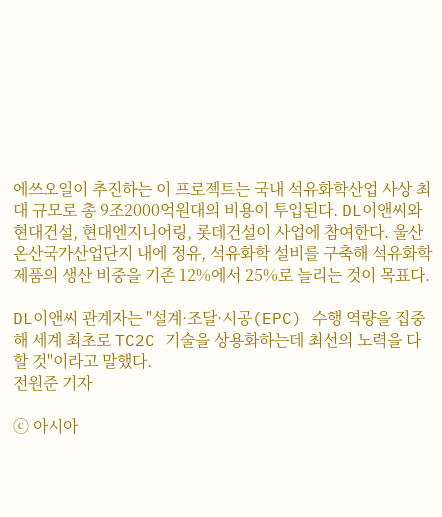에쓰오일이 추진하는 이 프로젝트는 국내 석유화학산업 사상 최대 규모로 총 9조2000억원대의 비용이 투입된다. DL이앤씨와 현대건설, 현대엔지니어링, 롯데건설이 사업에 참여한다. 울산 온산국가산업단지 내에 정유, 석유화학 설비를 구축해 석유화학제품의 생산 비중을 기존 12%에서 25%로 늘리는 것이 목표다.

DL이앤씨 관계자는 "설계·조달·시공(EPC) 수행 역량을 집중해 세계 최초로 TC2C 기술을 상용화하는데 최선의 노력을 다할 것"이라고 말했다.
전원준 기자

ⓒ 아시아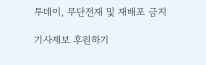투데이, 무단전재 및 재배포 금지

기사제보 후원하기